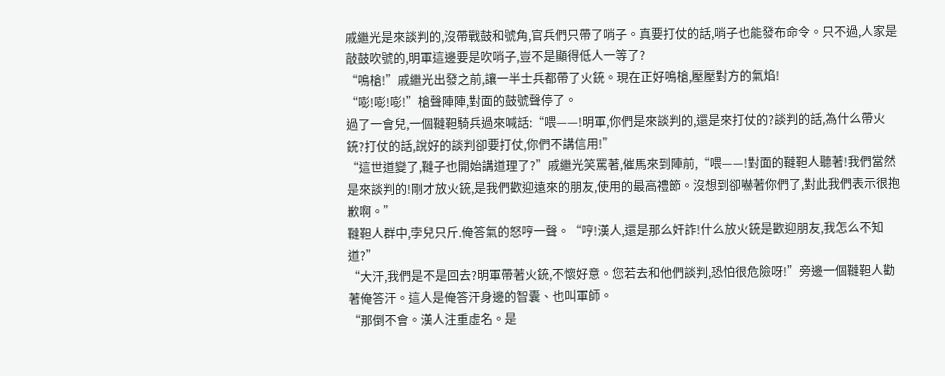戚繼光是來談判的,沒帶戰鼓和號角,官兵們只帶了哨子。真要打仗的話,哨子也能發布命令。只不過,人家是敲鼓吹號的,明軍這邊要是吹哨子,豈不是顯得低人一等了?
“鳴槍!”戚繼光出發之前,讓一半士兵都帶了火銃。現在正好鳴槍,壓壓對方的氣焰!
“嘭!嘭!嘭!”槍聲陣陣,對面的鼓號聲停了。
過了一會兒,一個韃靼騎兵過來喊話:“喂——!明軍,你們是來談判的,還是來打仗的?談判的話,為什么帶火銃?打仗的話,說好的談判卻要打仗,你們不講信用!”
“這世道變了,韃子也開始講道理了?”戚繼光笑罵著,催馬來到陣前,“喂——!對面的韃靼人聽著!我們當然是來談判的!剛才放火銃,是我們歡迎遠來的朋友,使用的最高禮節。沒想到卻嚇著你們了,對此我們表示很抱歉啊。”
韃靼人群中,孛兒只斤.俺答氣的怒哼一聲。“哼!漢人,還是那么奸詐!什么放火銃是歡迎朋友,我怎么不知道?”
“大汗,我們是不是回去?明軍帶著火銃,不懷好意。您若去和他們談判,恐怕很危險呀!”旁邊一個韃靼人勸著俺答汗。這人是俺答汗身邊的智囊、也叫軍師。
“那倒不會。漢人注重虛名。是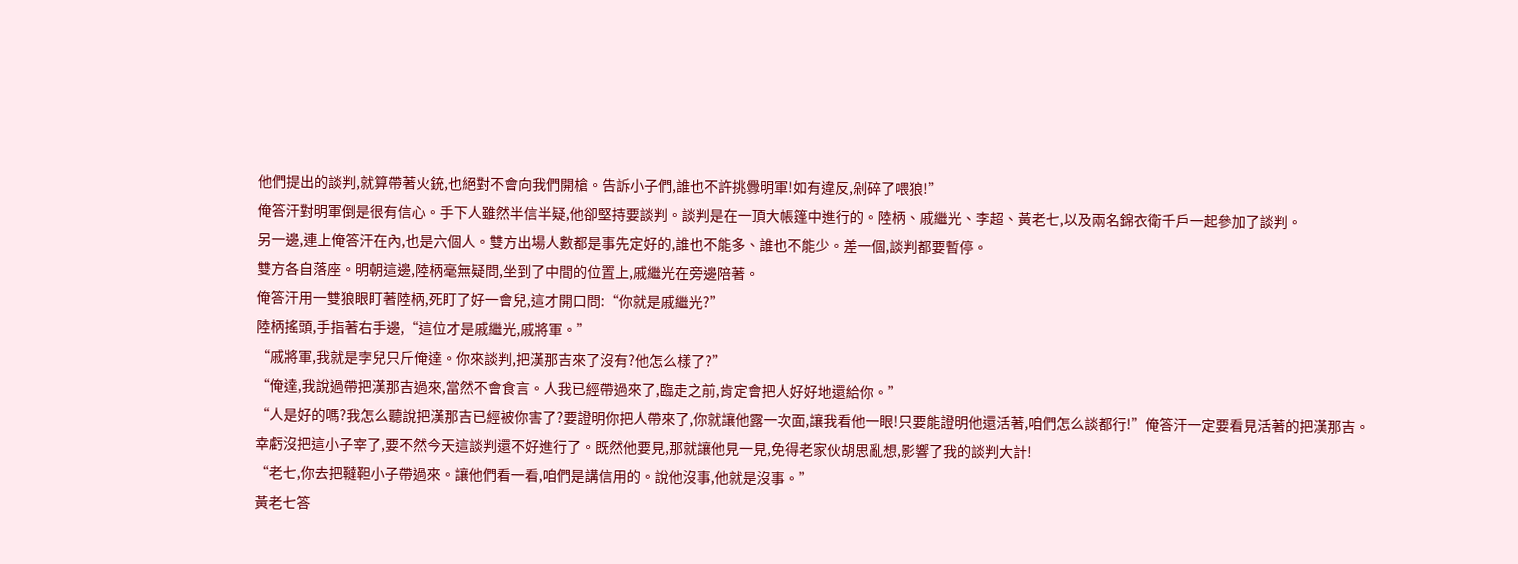他們提出的談判,就算帶著火銃,也絕對不會向我們開槍。告訴小子們,誰也不許挑釁明軍!如有違反,剁碎了喂狼!”
俺答汗對明軍倒是很有信心。手下人雖然半信半疑,他卻堅持要談判。談判是在一頂大帳篷中進行的。陸柄、戚繼光、李超、黃老七,以及兩名錦衣衛千戶一起參加了談判。
另一邊,連上俺答汗在內,也是六個人。雙方出場人數都是事先定好的,誰也不能多、誰也不能少。差一個,談判都要暫停。
雙方各自落座。明朝這邊,陸柄毫無疑問,坐到了中間的位置上,戚繼光在旁邊陪著。
俺答汗用一雙狼眼盯著陸柄,死盯了好一會兒,這才開口問:“你就是戚繼光?”
陸柄搖頭,手指著右手邊,“這位才是戚繼光,戚將軍。”
“戚將軍,我就是孛兒只斤俺達。你來談判,把漢那吉來了沒有?他怎么樣了?”
“俺達,我說過帶把漢那吉過來,當然不會食言。人我已經帶過來了,臨走之前,肯定會把人好好地還給你。”
“人是好的嗎?我怎么聽說把漢那吉已經被你害了?要證明你把人帶來了,你就讓他露一次面,讓我看他一眼!只要能證明他還活著,咱們怎么談都行!”俺答汗一定要看見活著的把漢那吉。
幸虧沒把這小子宰了,要不然今天這談判還不好進行了。既然他要見,那就讓他見一見,免得老家伙胡思亂想,影響了我的談判大計!
“老七,你去把韃靼小子帶過來。讓他們看一看,咱們是講信用的。說他沒事,他就是沒事。”
黃老七答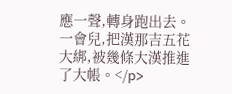應一聲,轉身跑出去。一會兒,把漢那吉五花大綁,被幾條大漢推進了大帳。</p>